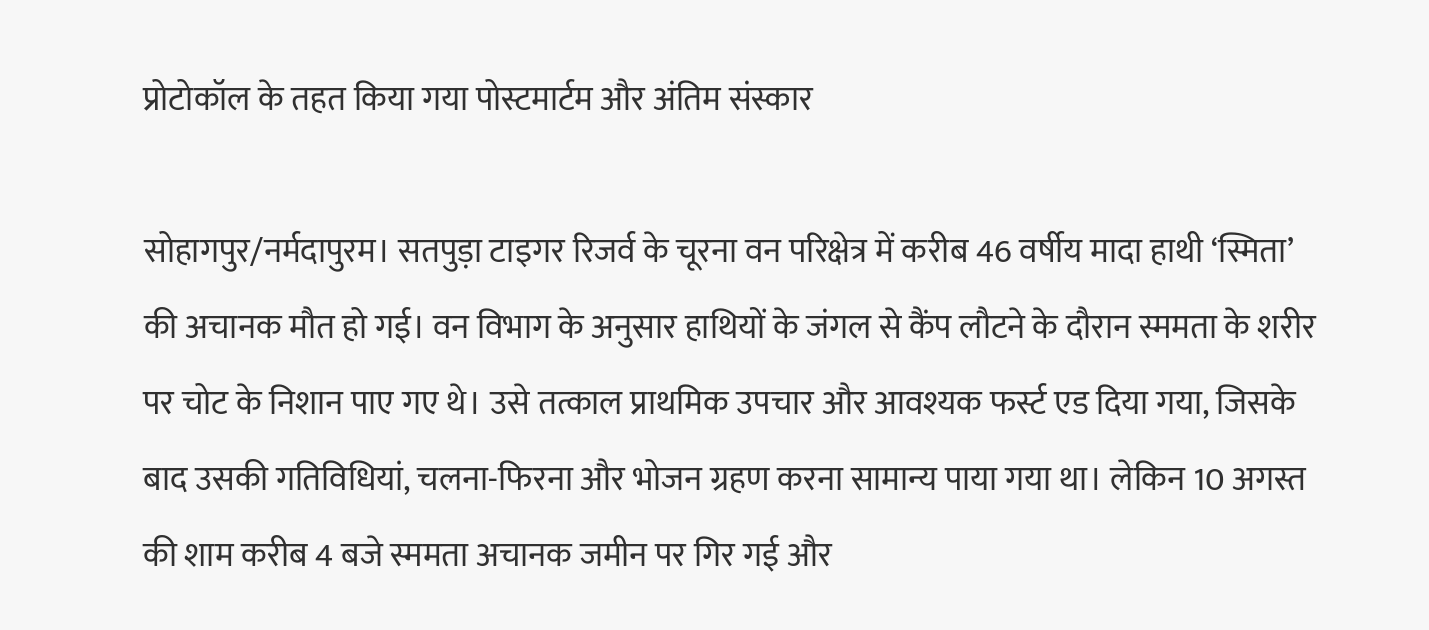प्रोटोकॉल के तहत किया गया पोस्टमार्टम और अंतिम संस्कार

सोहागपुर/नर्मदापुरम। सतपुड़ा टाइगर रिजर्व के चूरना वन परिक्षेत्र में करीब 46 वर्षीय मादा हाथी ‘स्मिता’ की अचानक मौत हो गई। वन विभाग के अनुसार हाथियों के जंगल से कैंप लौटने के दौरान स्ममता के शरीर पर चोट के निशान पाए गए थे। उसे तत्काल प्राथमिक उपचार और आवश्यक फर्स्ट एड दिया गया, जिसके बाद उसकी गतिविधियां, चलना-फिरना और भोजन ग्रहण करना सामान्य पाया गया था। लेकिन 10 अगस्त की शाम करीब 4 बजे स्ममता अचानक जमीन पर गिर गई और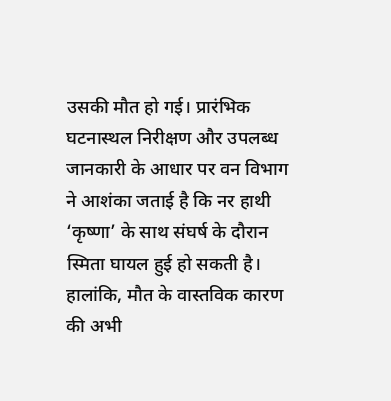उसकी मौत हो गई। प्रारंभिक घटनास्थल निरीक्षण और उपलब्ध जानकारी के आधार पर वन विभाग ने आशंका जताई है कि नर हाथी ‘कृष्णा’ के साथ संघर्ष के दौरान स्मिता घायल हुई हो सकती है। हालांकि, मौत के वास्तविक कारण की अभी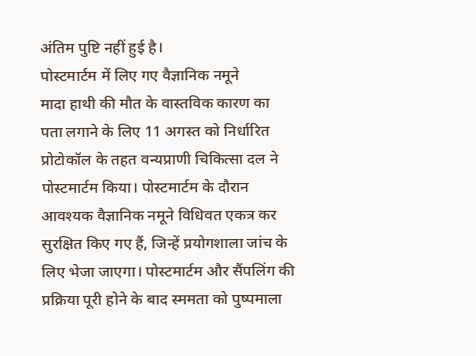अंतिम पुष्टि नहीं हुई है।
पोस्टमार्टम में लिए गए वैज्ञानिक नमूने
मादा हाथी की मौत के वास्तविक कारण का पता लगाने के लिए 11 अगस्त को निर्धारित प्रोटोकॉल के तहत वन्यप्राणी चिकित्सा दल ने पोस्टमार्टम किया। पोस्टमार्टम के दौरान आवश्यक वैज्ञानिक नमूने विधिवत एकत्र कर सुरक्षित किए गए हैं, जिन्हें प्रयोगशाला जांच के लिए भेजा जाएगा। पोस्टमार्टम और सैंपलिंग की प्रक्रिया पूरी होने के बाद स्ममता को पुष्पमाला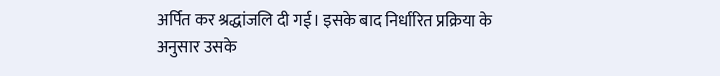अर्पित कर श्रद्धांजलि दी गई। इसके बाद निर्धारित प्रक्रिया के अनुसार उसके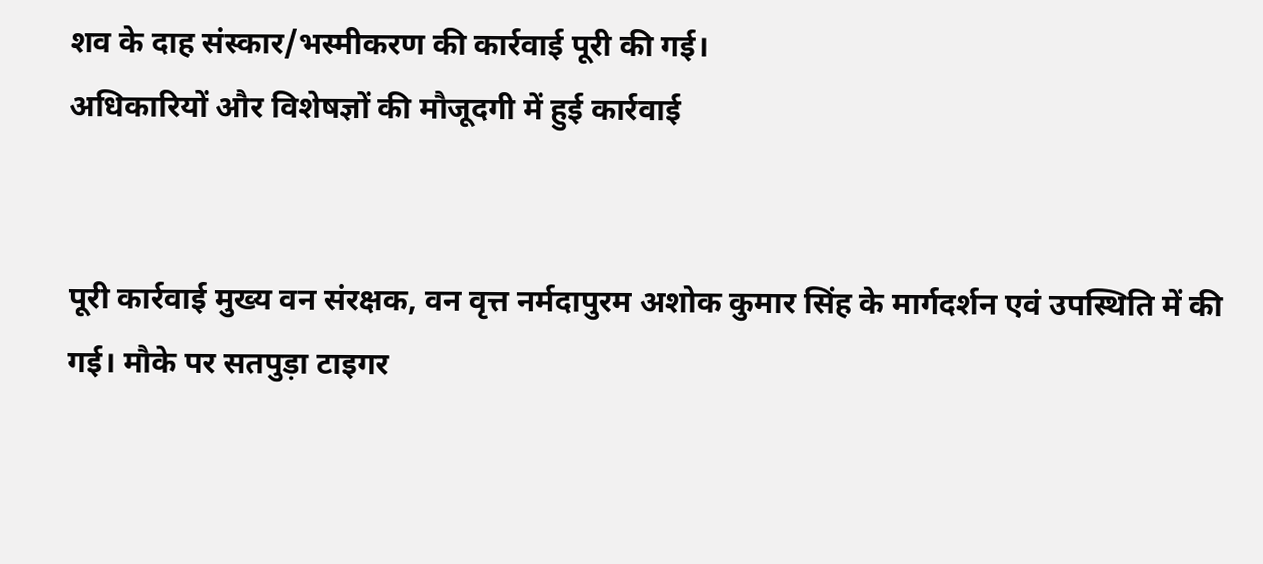शव के दाह संस्कार/भस्मीकरण की कार्रवाई पूरी की गई।
अधिकारियों और विशेषज्ञों की मौजूदगी में हुई कार्रवाई


पूरी कार्रवाई मुख्य वन संरक्षक, वन वृत्त नर्मदापुरम अशोक कुमार सिंह के मार्गदर्शन एवं उपस्थिति में की गई। मौके पर सतपुड़ा टाइगर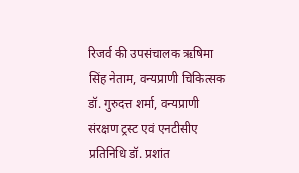रिजर्व की उपसंचालक ऋषिमा सिंह नेताम, वन्यप्राणी चिकित्सक डॉ. गुरुदत्त शर्मा, वन्यप्राणी संरक्षण ट्रस्ट एवं एनटीसीए प्रतिनिधि डॉ. प्रशांत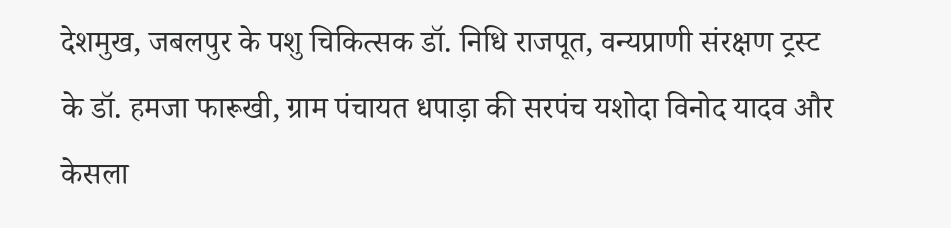देशमुख, जबलपुर के पशु चिकित्सक डॉ. निधि राजपूत, वन्यप्राणी संरक्षण ट्रस्ट के डॉ. हमजा फारूखी, ग्राम पंचायत धपाड़ा की सरपंच यशोदा विनोद यादव और केसला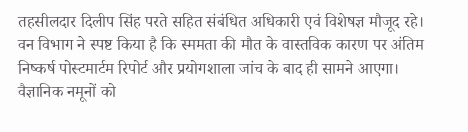तहसीलदार दिलीप सिंह परते सहित संबंधित अधिकारी एवं विशेषज्ञ मौजूद रहे। वन विभाग ने स्पष्ट किया है कि स्ममता की मौत के वास्तविक कारण पर अंतिम निष्कर्ष पोस्टमार्टम रिपोर्ट और प्रयोगशाला जांच के बाद ही सामने आएगा। वैज्ञानिक नमूनों को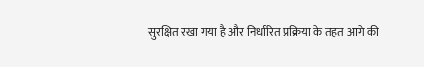सुरक्षित रखा गया है और निर्धारित प्रक्रिया के तहत आगे की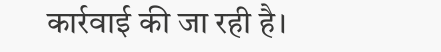कार्रवाई की जा रही है।